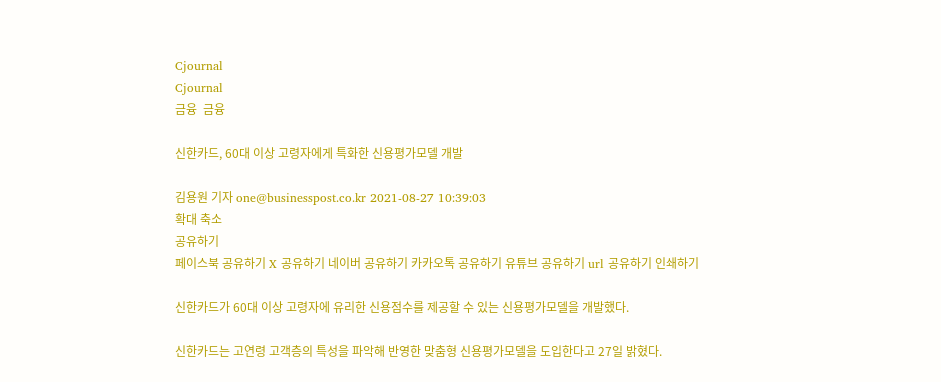Cjournal
Cjournal
금융  금융

신한카드, 60대 이상 고령자에게 특화한 신용평가모델 개발

김용원 기자 one@businesspost.co.kr 2021-08-27 10:39:03
확대 축소
공유하기
페이스북 공유하기 X 공유하기 네이버 공유하기 카카오톡 공유하기 유튜브 공유하기 url 공유하기 인쇄하기

신한카드가 60대 이상 고령자에 유리한 신용점수를 제공할 수 있는 신용평가모델을 개발했다.

신한카드는 고연령 고객층의 특성을 파악해 반영한 맞춤형 신용평가모델을 도입한다고 27일 밝혔다.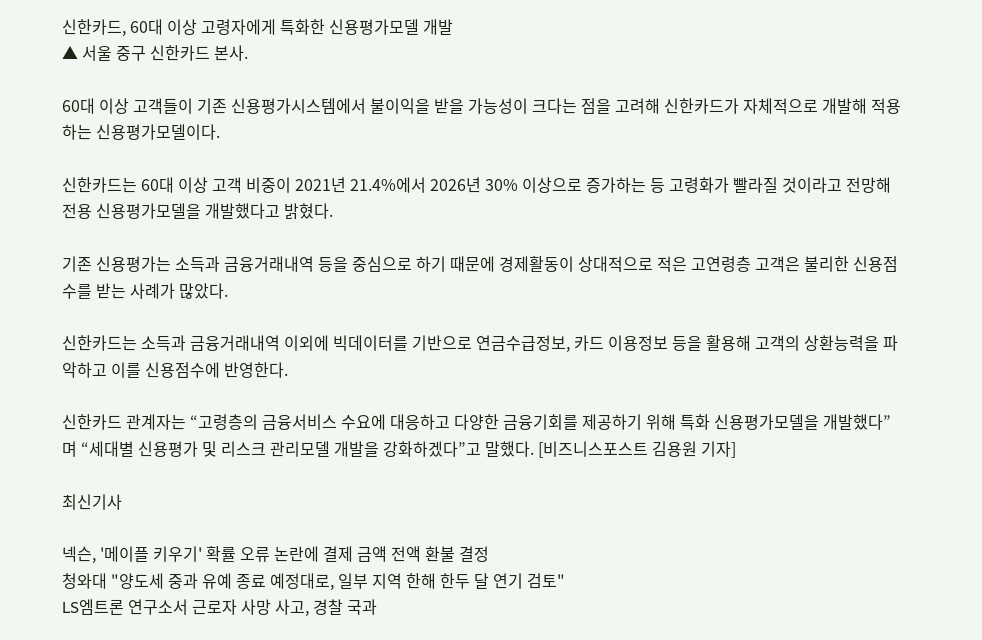신한카드, 60대 이상 고령자에게 특화한 신용평가모델 개발
▲ 서울 중구 신한카드 본사.

60대 이상 고객들이 기존 신용평가시스템에서 불이익을 받을 가능성이 크다는 점을 고려해 신한카드가 자체적으로 개발해 적용하는 신용평가모델이다.

신한카드는 60대 이상 고객 비중이 2021년 21.4%에서 2026년 30% 이상으로 증가하는 등 고령화가 빨라질 것이라고 전망해 전용 신용평가모델을 개발했다고 밝혔다.

기존 신용평가는 소득과 금융거래내역 등을 중심으로 하기 때문에 경제활동이 상대적으로 적은 고연령층 고객은 불리한 신용점수를 받는 사례가 많았다.

신한카드는 소득과 금융거래내역 이외에 빅데이터를 기반으로 연금수급정보, 카드 이용정보 등을 활용해 고객의 상환능력을 파악하고 이를 신용점수에 반영한다.

신한카드 관계자는 “고령층의 금융서비스 수요에 대응하고 다양한 금융기회를 제공하기 위해 특화 신용평가모델을 개발했다”며 “세대별 신용평가 및 리스크 관리모델 개발을 강화하겠다”고 말했다. [비즈니스포스트 김용원 기자]

최신기사

넥슨, '메이플 키우기' 확률 오류 논란에 결제 금액 전액 환불 결정
청와대 "양도세 중과 유예 종료 예정대로, 일부 지역 한해 한두 달 연기 검토"
LS엠트론 연구소서 근로자 사망 사고, 경찰 국과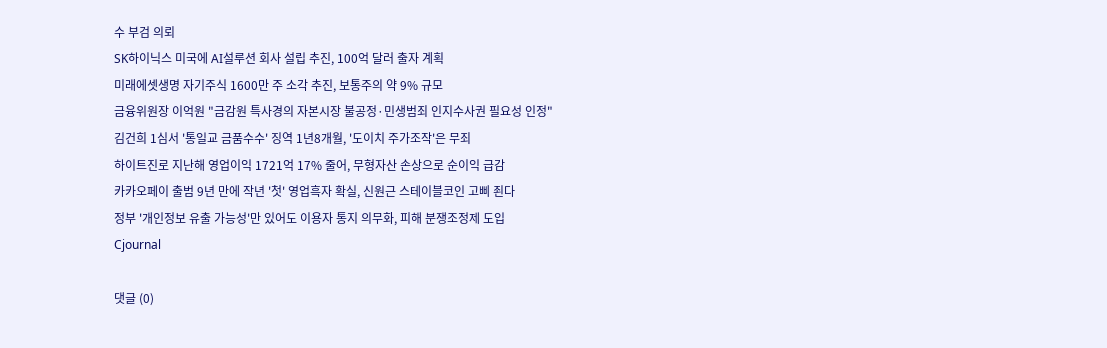수 부검 의뢰
SK하이닉스 미국에 AI설루션 회사 설립 추진, 100억 달러 출자 계획
미래에셋생명 자기주식 1600만 주 소각 추진, 보통주의 약 9% 규모
금융위원장 이억원 "금감원 특사경의 자본시장 불공정·민생범죄 인지수사권 필요성 인정"
김건희 1심서 '통일교 금품수수' 징역 1년8개월, '도이치 주가조작'은 무죄
하이트진로 지난해 영업이익 1721억 17% 줄어, 무형자산 손상으로 순이익 급감
카카오페이 출범 9년 만에 작년 '첫' 영업흑자 확실, 신원근 스테이블코인 고삐 죈다
정부 '개인정보 유출 가능성'만 있어도 이용자 통지 의무화, 피해 분쟁조정제 도입
Cjournal

댓글 (0)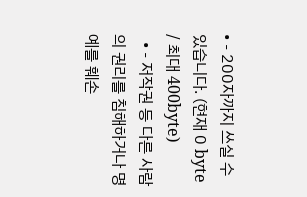• - 200자까지 쓰실 수 있습니다. (현재 0 byte / 최대 400byte)
  • - 저작권 등 다른 사람의 권리를 침해하거나 명예를 훼손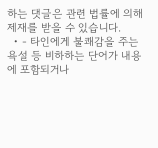하는 댓글은 관련 법률에 의해 제재를 받을 수 있습니다.
  • - 타인에게 불쾌감을 주는 욕설 등 비하하는 단어가 내용에 포함되거나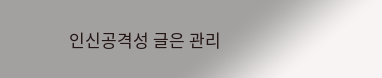인신공격성 글은 관리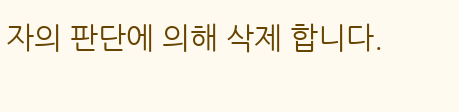자의 판단에 의해 삭제 합니다.